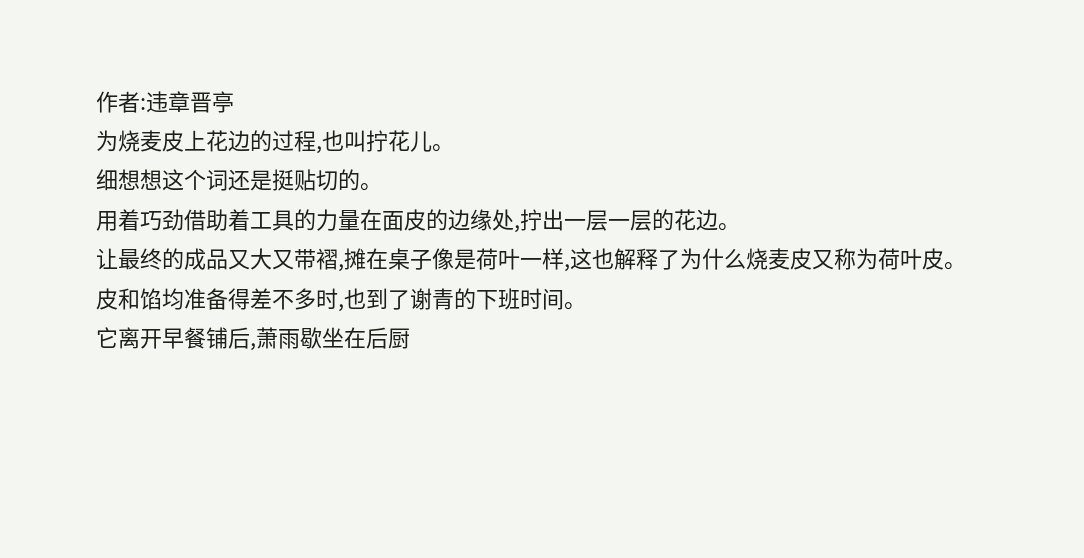作者:违章晋亭
为烧麦皮上花边的过程,也叫拧花儿。
细想想这个词还是挺贴切的。
用着巧劲借助着工具的力量在面皮的边缘处,拧出一层一层的花边。
让最终的成品又大又带褶,摊在桌子像是荷叶一样,这也解释了为什么烧麦皮又称为荷叶皮。
皮和馅均准备得差不多时,也到了谢青的下班时间。
它离开早餐铺后,萧雨歇坐在后厨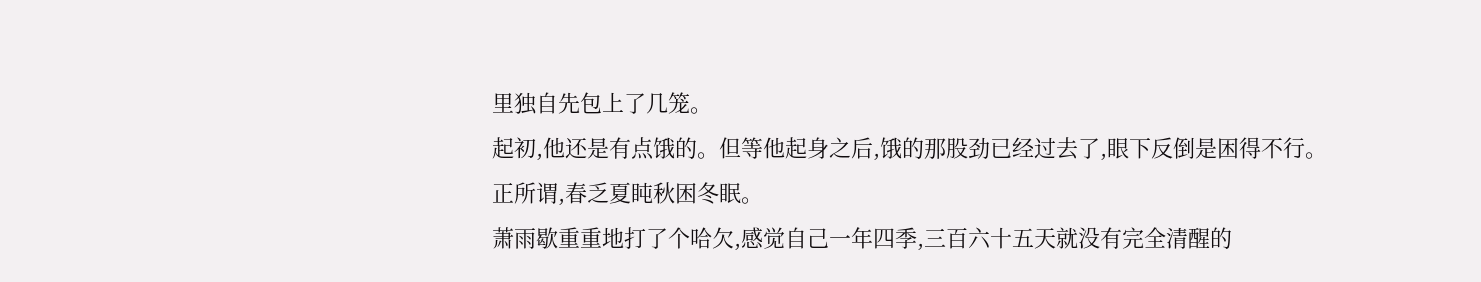里独自先包上了几笼。
起初,他还是有点饿的。但等他起身之后,饿的那股劲已经过去了,眼下反倒是困得不行。
正所谓,春乏夏盹秋困冬眠。
萧雨歇重重地打了个哈欠,感觉自己一年四季,三百六十五天就没有完全清醒的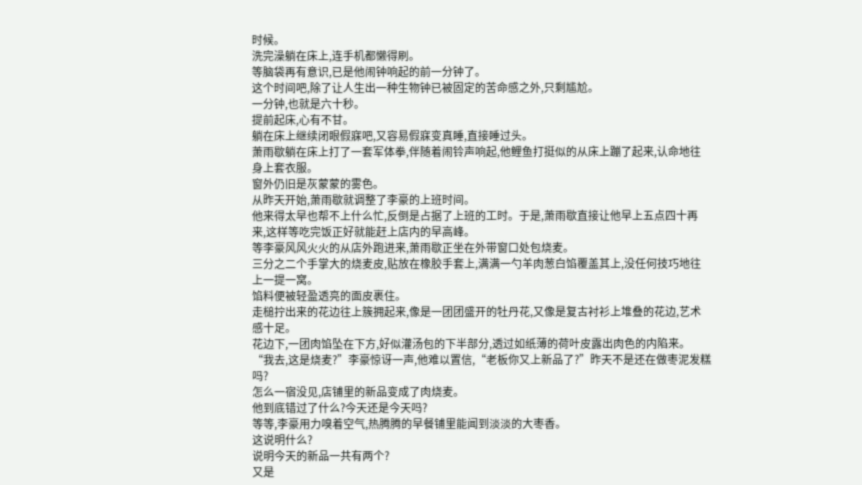时候。
洗完澡躺在床上,连手机都懒得刷。
等脑袋再有意识,已是他闹钟响起的前一分钟了。
这个时间吧,除了让人生出一种生物钟已被固定的苦命感之外,只剩尴尬。
一分钟,也就是六十秒。
提前起床,心有不甘。
躺在床上继续闭眼假寐吧,又容易假寐变真睡,直接睡过头。
萧雨歇躺在床上打了一套军体拳,伴随着闹铃声响起,他鲤鱼打挺似的从床上蹦了起来,认命地往身上套衣服。
窗外仍旧是灰蒙蒙的雾色。
从昨天开始,萧雨歇就调整了李豪的上班时间。
他来得太早也帮不上什么忙,反倒是占据了上班的工时。于是,萧雨歇直接让他早上五点四十再来,这样等吃完饭正好就能赶上店内的早高峰。
等李豪风风火火的从店外跑进来,萧雨歇正坐在外带窗口处包烧麦。
三分之二个手掌大的烧麦皮,贴放在橡胶手套上,满满一勺羊肉葱白馅覆盖其上,没任何技巧地往上一提一窝。
馅料便被轻盈透亮的面皮裹住。
走槌拧出来的花边往上簇拥起来,像是一团团盛开的牡丹花,又像是复古衬衫上堆叠的花边,艺术感十足。
花边下,一团肉馅坠在下方,好似灌汤包的下半部分,透过如纸薄的荷叶皮露出肉色的内陷来。
“我去,这是烧麦?”李豪惊讶一声,他难以置信,“老板你又上新品了?”昨天不是还在做枣泥发糕吗?
怎么一宿没见,店铺里的新品变成了肉烧麦。
他到底错过了什么?今天还是今天吗?
等等,李豪用力嗅着空气,热腾腾的早餐铺里能闻到淡淡的大枣香。
这说明什么?
说明今天的新品一共有两个?
又是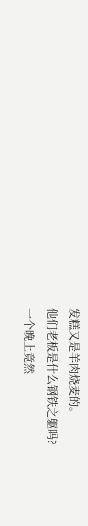发糕又是羊肉烧麦的。
他们老板是什么钢铁之躯吗?
一个晚上竟然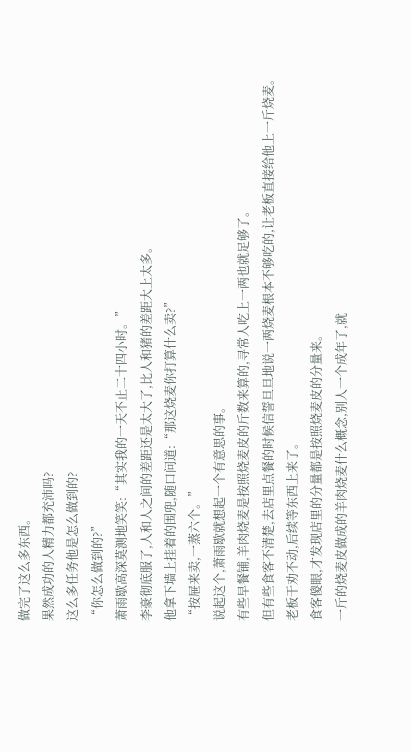做完了这么多东西。
果然成功的人精力都充沛吗?
这么多任务他是怎么做到的?
“你怎么做到的?”
萧雨歇高深莫测地笑笑:“其实我的一天不止二十四小时。”
李豪彻底服了,人和人之间的差距还是太大了,比人和猪的差距大上太多。
他拿下墙上挂着的围兜,随口问道:“那这烧麦你打算什么卖?”
“按屉来卖,一蒸六个。”
说起这个,萧雨歇就想起一个有意思的事。
有些早餐铺,羊肉烧麦是按照烧麦皮的斤数来算的,寻常人吃上一两也就足够了。
但有些食客不清楚,去店里点餐的时候信誓旦旦地说一两烧麦根本不够吃的,让老板直接给他上一斤烧麦。
老板干劝不动,后续等东西上来了。
食客傻眼,才发现店里的分量都是按照烧麦皮的分量来。
一斤的烧麦皮做成的羊肉烧麦什么概念,别人一个成年了,就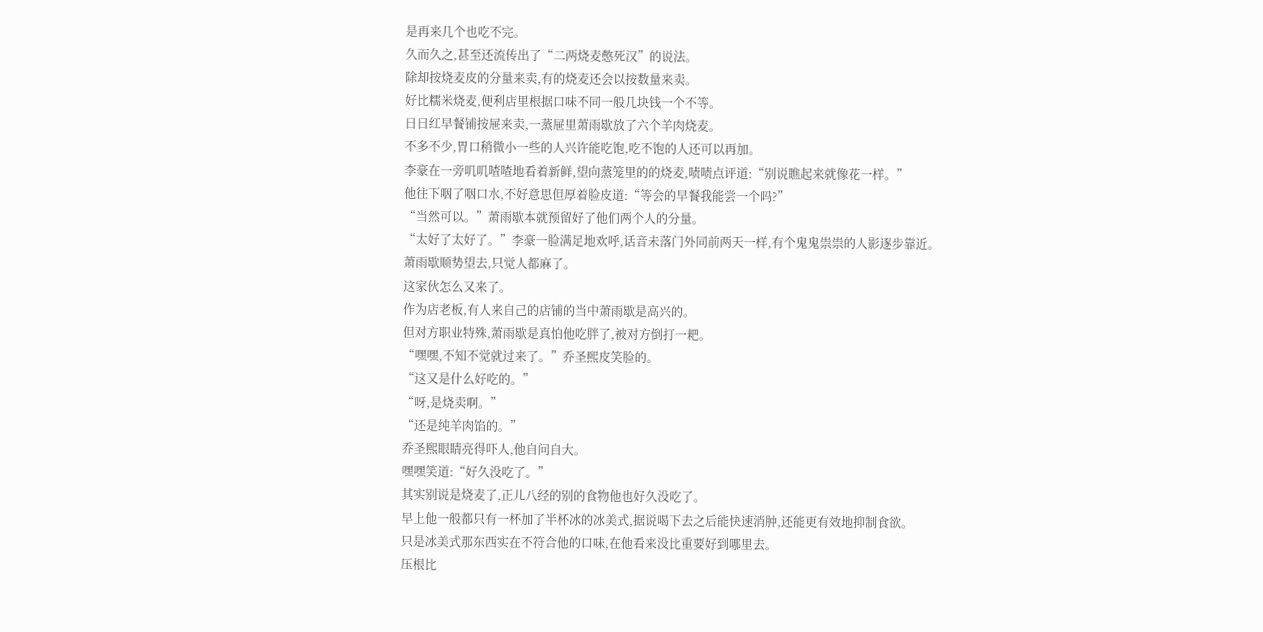是再来几个也吃不完。
久而久之,甚至还流传出了“二两烧麦憋死汉”的说法。
除却按烧麦皮的分量来卖,有的烧麦还会以按数量来卖。
好比糯米烧麦,便利店里根据口味不同一般几块钱一个不等。
日日红早餐铺按屉来卖,一蒸屉里萧雨歇放了六个羊肉烧麦。
不多不少,胃口稍微小一些的人兴许能吃饱,吃不饱的人还可以再加。
李豪在一旁叽叽喳喳地看着新鲜,望向蒸笼里的的烧麦,啧啧点评道:“别说瞧起来就像花一样。”
他往下咽了咽口水,不好意思但厚着脸皮道:“等会的早餐我能尝一个吗?”
“当然可以。”萧雨歇本就预留好了他们两个人的分量。
“太好了太好了。”李豪一脸满足地欢呼,话音未落门外同前两天一样,有个鬼鬼祟祟的人影逐步靠近。
萧雨歇顺势望去,只觉人都麻了。
这家伙怎么又来了。
作为店老板,有人来自己的店铺的当中萧雨歇是高兴的。
但对方职业特殊,萧雨歇是真怕他吃胖了,被对方倒打一耙。
“嘿嘿,不知不觉就过来了。”乔圣熙皮笑脸的。
“这又是什么好吃的。”
“呀,是烧卖啊。”
“还是纯羊肉馅的。”
乔圣熙眼睛亮得吓人,他自问自大。
嘿嘿笑道:“好久没吃了。”
其实别说是烧麦了,正儿八经的别的食物他也好久没吃了。
早上他一般都只有一杯加了半杯冰的冰美式,据说喝下去之后能快速消肿,还能更有效地抑制食欲。
只是冰美式那东西实在不符合他的口味,在他看来没比重要好到哪里去。
压根比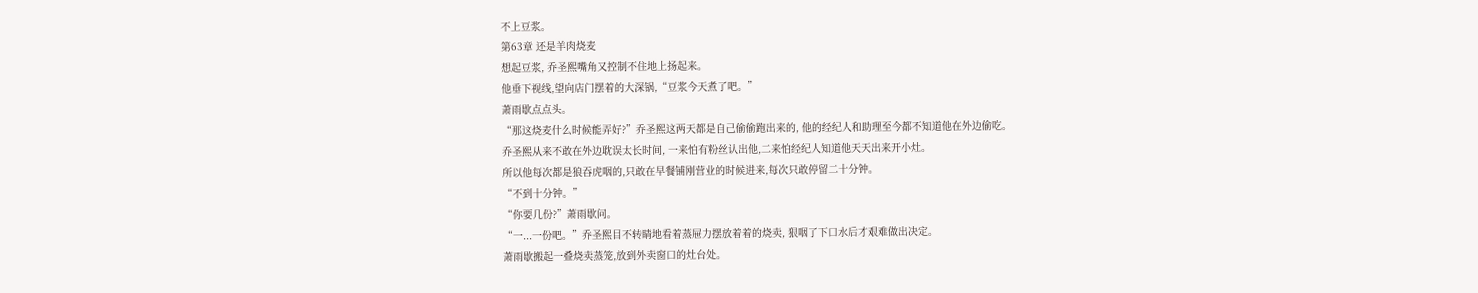不上豆浆。
第63章 还是羊肉烧麦
想起豆浆, 乔圣熙嘴角又控制不住地上扬起来。
他垂下视线,望向店门摆着的大深锅,“豆浆今天煮了吧。”
萧雨歇点点头。
“那这烧麦什么时候能弄好?”乔圣熙这两天都是自己偷偷跑出来的, 他的经纪人和助理至今都不知道他在外边偷吃。
乔圣熙从来不敢在外边耽误太长时间, 一来怕有粉丝认出他,二来怕经纪人知道他天天出来开小灶。
所以他每次都是狼吞虎咽的,只敢在早餐铺刚营业的时候进来,每次只敢停留二十分钟。
“不到十分钟。”
“你要几份?”萧雨歇问。
“一...一份吧。”乔圣熙目不转睛地看着蒸屉力摆放着着的烧卖, 狠咽了下口水后才艰难做出决定。
萧雨歇搬起一叠烧卖蒸笼,放到外卖窗口的灶台处。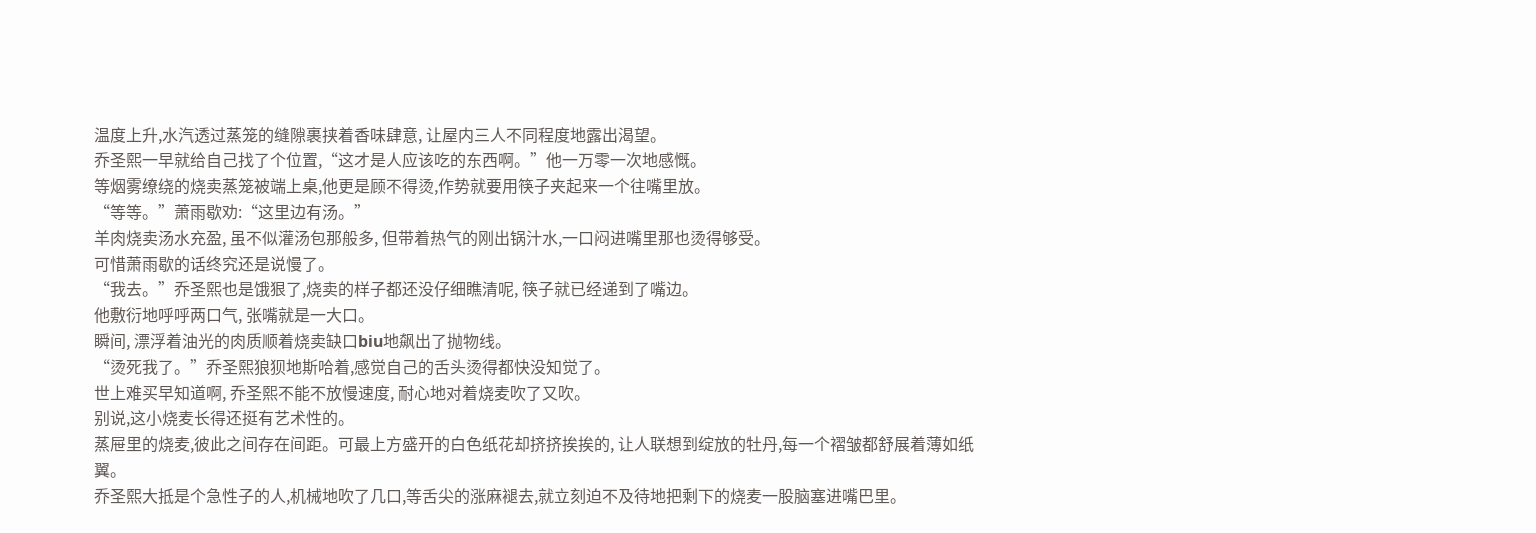温度上升,水汽透过蒸笼的缝隙裹挟着香味肆意, 让屋内三人不同程度地露出渴望。
乔圣熙一早就给自己找了个位置,“这才是人应该吃的东西啊。”他一万零一次地感慨。
等烟雾缭绕的烧卖蒸笼被端上桌,他更是顾不得烫,作势就要用筷子夹起来一个往嘴里放。
“等等。”萧雨歇劝:“这里边有汤。”
羊肉烧卖汤水充盈, 虽不似灌汤包那般多, 但带着热气的刚出锅汁水,一口闷进嘴里那也烫得够受。
可惜萧雨歇的话终究还是说慢了。
“我去。”乔圣熙也是饿狠了,烧卖的样子都还没仔细瞧清呢, 筷子就已经递到了嘴边。
他敷衍地呼呼两口气, 张嘴就是一大口。
瞬间, 漂浮着油光的肉质顺着烧卖缺口biu地飙出了抛物线。
“烫死我了。”乔圣熙狼狈地斯哈着,感觉自己的舌头烫得都快没知觉了。
世上难买早知道啊, 乔圣熙不能不放慢速度, 耐心地对着烧麦吹了又吹。
别说,这小烧麦长得还挺有艺术性的。
蒸屉里的烧麦,彼此之间存在间距。可最上方盛开的白色纸花却挤挤挨挨的, 让人联想到绽放的牡丹,每一个褶皱都舒展着薄如纸翼。
乔圣熙大抵是个急性子的人,机械地吹了几口,等舌尖的涨麻褪去,就立刻迫不及待地把剩下的烧麦一股脑塞进嘴巴里。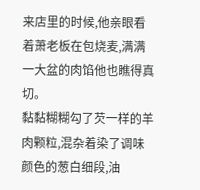来店里的时候,他亲眼看着萧老板在包烧麦,满满一大盆的肉馅他也瞧得真切。
黏黏糊糊勾了芡一样的羊肉颗粒,混杂着染了调味颜色的葱白细段,油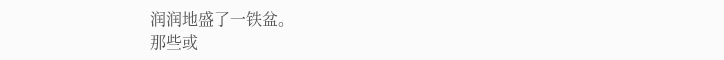润润地盛了一铁盆。
那些或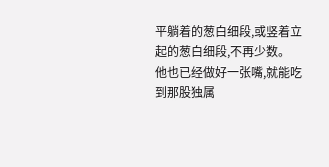平躺着的葱白细段,或竖着立起的葱白细段,不再少数。
他也已经做好一张嘴,就能吃到那股独属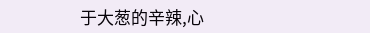于大葱的辛辣,心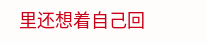里还想着自己回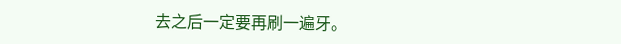去之后一定要再刷一遍牙。